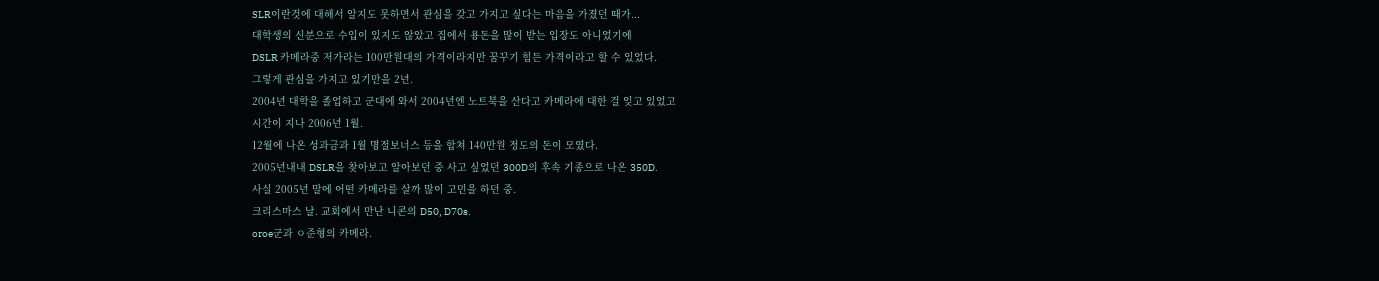SLR이란것에 대해서 알지도 못하면서 관심을 갖고 가지고 싶다는 마음을 가졌던 때가...
대학생의 신분으로 수입이 있지도 않았고 집에서 용돈을 많이 받는 입장도 아니었기에
DSLR 카메라중 저가라는 100만원대의 가격이라지만 꿈꾸기 힘든 가격이라고 할 수 있었다.
그렇게 관심을 가지고 있기만을 2년.
2004년 대학을 졸업하고 군대에 와서 2004년엔 노트북을 산다고 카메라에 대한 걸 잊고 있었고
시간이 지나 2006년 1월.
12월에 나온 성과금과 1월 명절보너스 등을 합쳐 140만원 정도의 돈이 모였다.
2005년내내 DSLR을 찾아보고 알아보던 중 사고 싶었던 300D의 후속 기종으로 나온 350D.
사실 2005년 말에 어떤 카메라를 살까 많이 고민을 하던 중.
크리스마스 날. 교회에서 만난 니콘의 D50, D70s.
oroe군과 ㅇ준형의 카메라.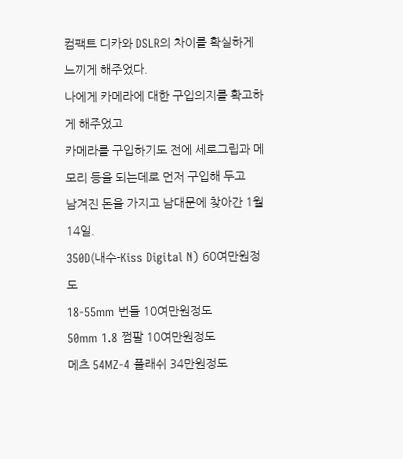컴팩트 디카와 DSLR의 차이를 확실하게 느끼게 해주었다.
나에게 카메라에 대한 구입의지를 확고하게 해주었고
카메라를 구입하기도 전에 세로그립과 메모리 등을 되는데로 먼저 구입해 두고
남겨진 돈을 가지고 남대문에 찾아간 1월 14일.
350D(내수-Kiss Digital N) 60여만원정도
18-55mm 번들 10여만원정도
50mm 1.8 쩜팔 10여만원정도
메츠 54MZ-4 플래쉬 34만원정도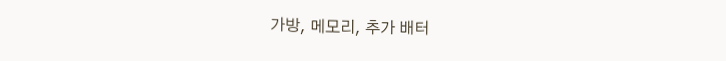가방, 메모리, 추가 배터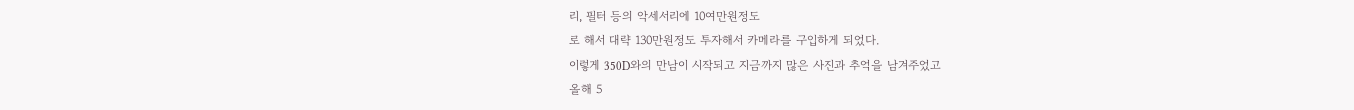리, 필터 등의 악세서리에 10여만원정도
로 해서 대략 130만원정도 투자해서 카메라를 구입하게 되었다.
이렇게 350D와의 만남이 시작되고 지금까지 많은 사진과 추억을 남겨주었고
올해 5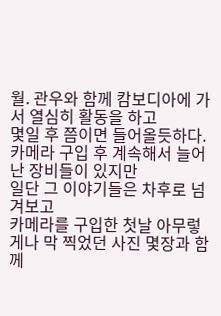월. 관우와 함께 캄보디아에 가서 열심히 활동을 하고
몇일 후 쯤이면 들어올듯하다.
카메라 구입 후 계속해서 늘어난 장비들이 있지만
일단 그 이야기들은 차후로 넘겨보고
카메라를 구입한 첫날 아무렇게나 막 찍었던 사진 몇장과 함께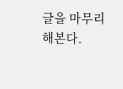글을 마무리 해본다.